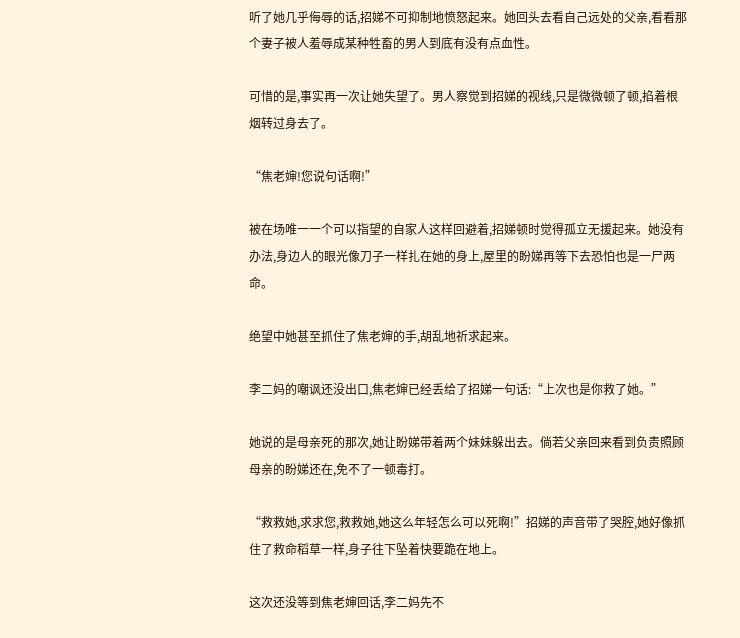听了她几乎侮辱的话,招娣不可抑制地愤怒起来。她回头去看自己远处的父亲,看看那个妻子被人羞辱成某种牲畜的男人到底有没有点血性。

可惜的是,事实再一次让她失望了。男人察觉到招娣的视线,只是微微顿了顿,掐着根烟转过身去了。

“焦老婶!您说句话啊!”

被在场唯一一个可以指望的自家人这样回避着,招娣顿时觉得孤立无援起来。她没有办法,身边人的眼光像刀子一样扎在她的身上,屋里的盼娣再等下去恐怕也是一尸两命。

绝望中她甚至抓住了焦老婶的手,胡乱地祈求起来。

李二妈的嘲讽还没出口,焦老婶已经丢给了招娣一句话:“上次也是你救了她。”

她说的是母亲死的那次,她让盼娣带着两个妹妹躲出去。倘若父亲回来看到负责照顾母亲的盼娣还在,免不了一顿毒打。

“救救她,求求您,救救她,她这么年轻怎么可以死啊!”招娣的声音带了哭腔,她好像抓住了救命稻草一样,身子往下坠着快要跪在地上。

这次还没等到焦老婶回话,李二妈先不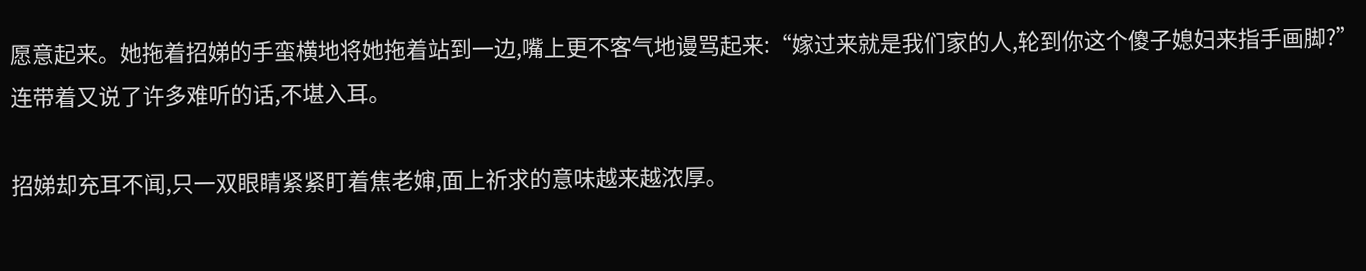愿意起来。她拖着招娣的手蛮横地将她拖着站到一边,嘴上更不客气地谩骂起来:“嫁过来就是我们家的人,轮到你这个傻子媳妇来指手画脚?”连带着又说了许多难听的话,不堪入耳。

招娣却充耳不闻,只一双眼睛紧紧盯着焦老婶,面上祈求的意味越来越浓厚。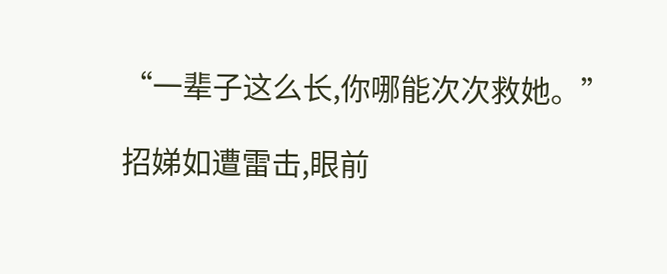“一辈子这么长,你哪能次次救她。”

招娣如遭雷击,眼前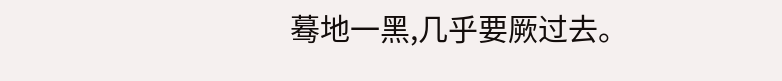蓦地一黑,几乎要厥过去。